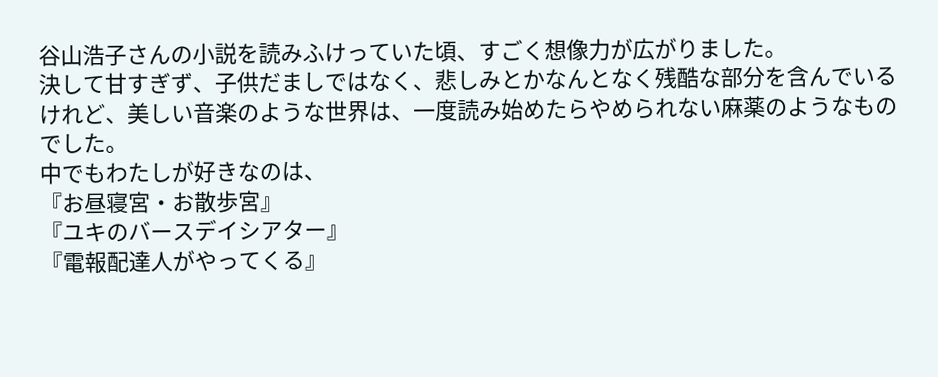谷山浩子さんの小説を読みふけっていた頃、すごく想像力が広がりました。
決して甘すぎず、子供だましではなく、悲しみとかなんとなく残酷な部分を含んでいるけれど、美しい音楽のような世界は、一度読み始めたらやめられない麻薬のようなものでした。
中でもわたしが好きなのは、
『お昼寝宮・お散歩宮』
『ユキのバースデイシアター』
『電報配達人がやってくる』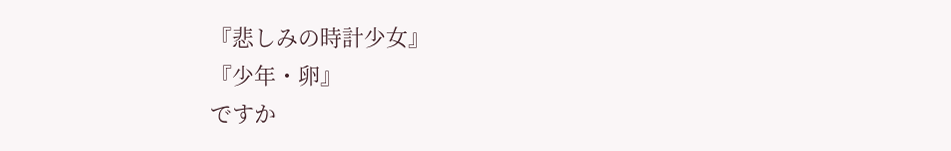『悲しみの時計少女』
『少年・卵』
ですか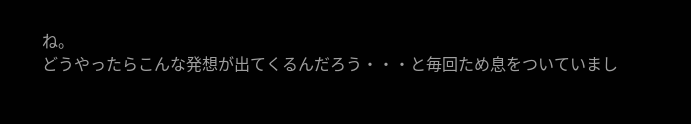ね。
どうやったらこんな発想が出てくるんだろう・・・と毎回ため息をついていまし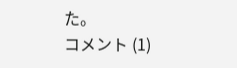た。
コメント (1)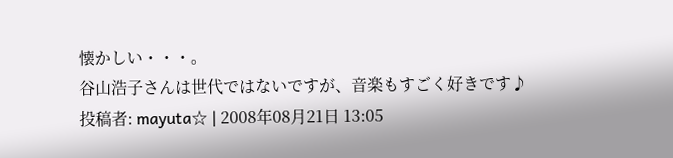懐かしい・・・。
谷山浩子さんは世代ではないですが、音楽もすごく好きです♪
投稿者: mayuta☆ | 2008年08月21日 13:05